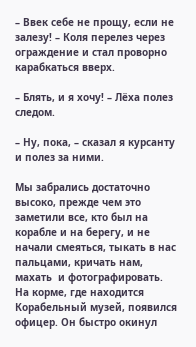– Ввек себе не прощу, если не залезу! – Коля перелез через ограждение и стал проворно карабкаться вверх.

– Блять, и я хочу! – Лёха полез следом.

– Ну, пока, – сказал я курсанту и полез за ними.

Мы забрались достаточно высоко, прежде чем это заметили все, кто был на корабле и на берегу, и не начали смеяться, тыкать в нас пальцами, кричать нам, махать  и фотографировать. На корме, где находится Корабельный музей, появился офицер. Он быстро окинул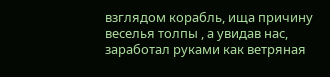взглядом корабль, ища причину веселья толпы , а увидав нас, заработал руками как ветряная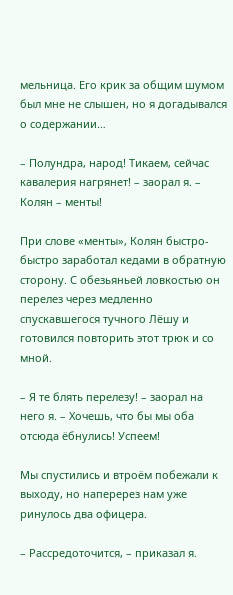мельница. Его крик за общим шумом  был мне не слышен, но я догадывался о содержании…

– Полундра, народ! Тикаем, сейчас кавалерия нагрянет! – заорал я. – Колян – менты!

При слове «менты», Колян быстро-быстро заработал кедами в обратную сторону. С обезьяньей ловкостью он перелез через медленно спускавшегося тучного Лёшу и готовился повторить этот трюк и со мной.

– Я те блять перелезу! – заорал на него я. – Хочешь, что бы мы оба отсюда ёбнулись! Успеем!

Мы спустились и втроём побежали к выходу, но наперерез нам уже ринулось два офицера.

– Рассредоточится, – приказал я.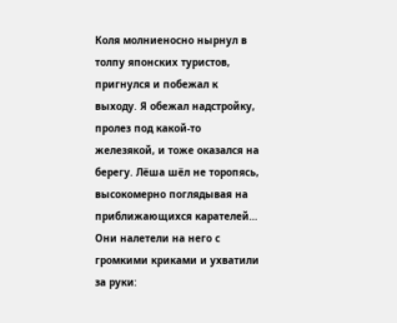Коля молниеносно нырнул в толпу японских туристов, пригнулся и побежал к выходу. Я обежал надстройку, пролез под какой-то железякой, и тоже оказался на берегу. Лёша шёл не торопясь, высокомерно поглядывая на приближающихся карателей… Они налетели на него с громкими криками и ухватили за руки: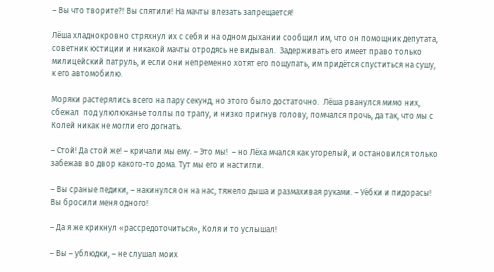– Вы что творите?! Вы спятили! На мачты влезать запрещается!

Лёша хладнокровно стряхнул их с себя и на одном дыхании сообщил им, что он помощник депутата, советник юстиции и никакой мачты отродясь не видывал.  Задерживать его имеет право только милицейский патруль, и если они непременно хотят его пощупать, им придётся спуститься на сушу, к его автомобилю.

Моряки растерялись всего на пару секунд, но этого было достаточно.  Лёша рванулся мимо них,  сбежал  под улюлюканье толпы по трапу, и низко пригнув голову, помчался прочь, да так, что мы с Колей никак не могли его догнать.

– Стой! Да стой же! – кричали мы ему. – Это мы!  – но Лёха мчался как угорелый, и остановился только забежав во двор какого-то дома. Тут мы его и настигли.

– Вы сраные педики, – накинулся он на нас, тяжело дыша и размахивая руками. – Уёбки и пидорасы! Вы бросили меня одного!

– Да я же крикнул «рассредоточиться», Коля и то услышал!

– Вы – ублюдки, – не слушал моих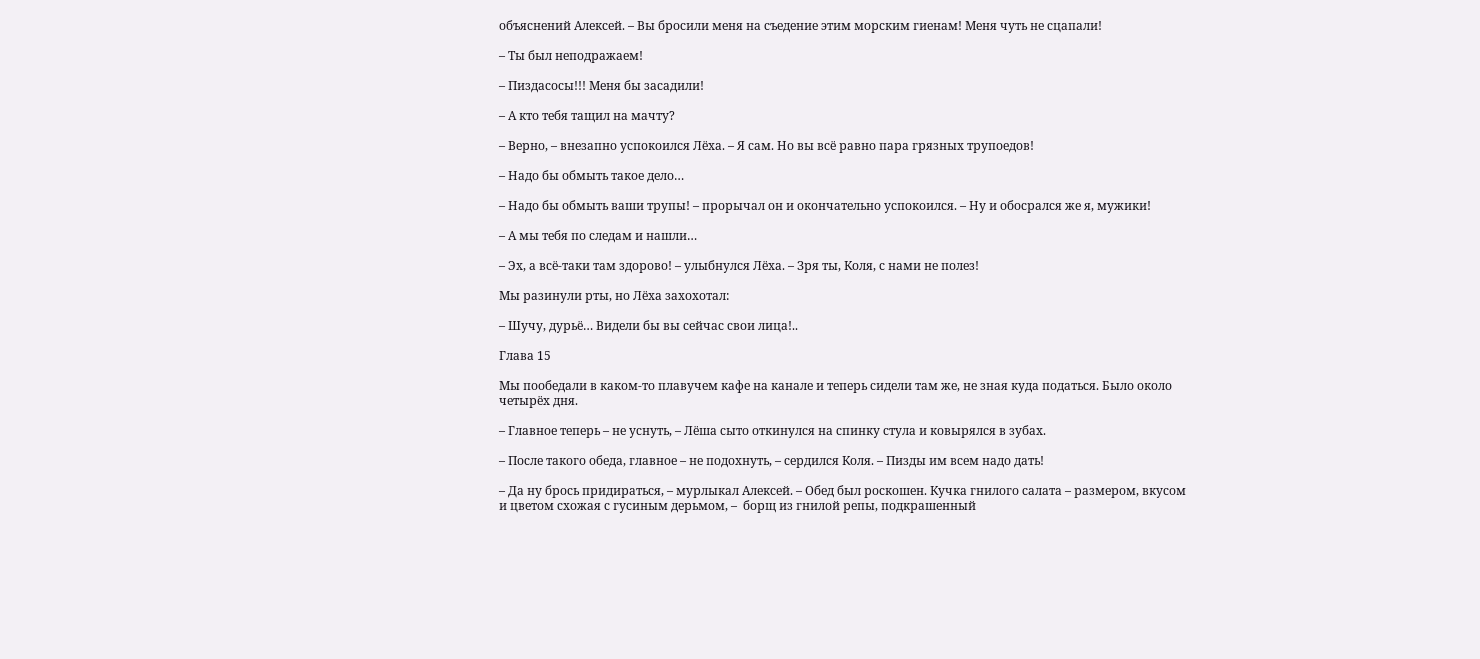объяснений Алексей. – Вы бросили меня на съедение этим морским гиенам! Меня чуть не сцапали!

– Ты был неподражаем!

– Пиздасосы!!! Меня бы засадили!

– А кто тебя тащил на мачту?

– Верно, – внезапно успокоился Лёха. – Я сам. Но вы всё равно пара грязных трупоедов!

– Надо бы обмыть такое дело…

– Надо бы обмыть ваши трупы! – прорычал он и окончательно успокоился. – Ну и обосрался же я, мужики!

– А мы тебя по следам и нашли…

– Эх, а всё-таки там здорово! – улыбнулся Лёха. – Зря ты, Коля, с нами не полез!

Мы разинули рты, но Лёха захохотал:

– Шучу, дурьё… Видели бы вы сейчас свои лица!..

Глава 15

Мы пообедали в каком-то плавучем кафе на канале и теперь сидели там же, не зная куда податься. Было около четырёх дня.

– Главное теперь – не уснуть, – Лёша сыто откинулся на спинку стула и ковырялся в зубах.

– После такого обеда, главное – не подохнуть, – сердился Коля. – Пизды им всем надо дать!

– Да ну брось придираться, – мурлыкал Алексей. – Обед был роскошен. Кучка гнилого салата – размером, вкусом и цветом схожая с гусиным дерьмом, –  борщ из гнилой репы, подкрашенный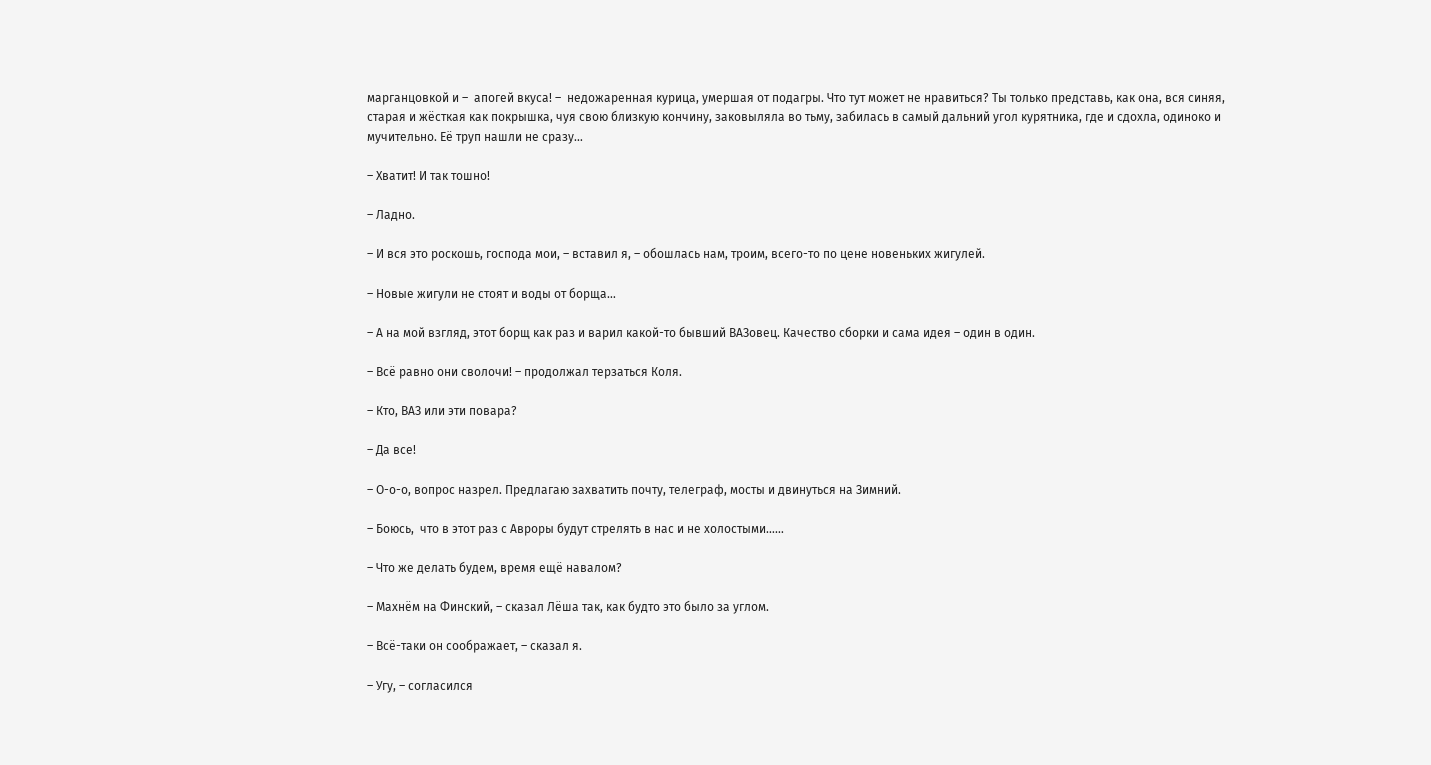марганцовкой и –  апогей вкуса! –  недожаренная курица, умершая от подагры. Что тут может не нравиться? Ты только представь, как она, вся синяя, старая и жёсткая как покрышка, чуя свою близкую кончину, заковыляла во тьму, забилась в самый дальний угол курятника, где и сдохла, одиноко и мучительно. Её труп нашли не сразу…

– Хватит! И так тошно!

– Ладно.

– И вся это роскошь, господа мои, – вставил я, – обошлась нам, троим, всего-то по цене новеньких жигулей.

– Новые жигули не стоят и воды от борща…

– А на мой взгляд, этот борщ как раз и варил какой-то бывший ВАЗовец. Качество сборки и сама идея – один в один.

– Всё равно они сволочи! – продолжал терзаться Коля.

– Кто, ВАЗ или эти повара?

– Да все!

– О-о-о, вопрос назрел. Предлагаю захватить почту, телеграф, мосты и двинуться на Зимний.

– Боюсь,  что в этот раз с Авроры будут стрелять в нас и не холостыми……

– Что же делать будем, время ещё навалом?

– Махнём на Финский, – сказал Лёша так, как будто это было за углом.

– Всё-таки он соображает, – сказал я.

– Угу, – согласился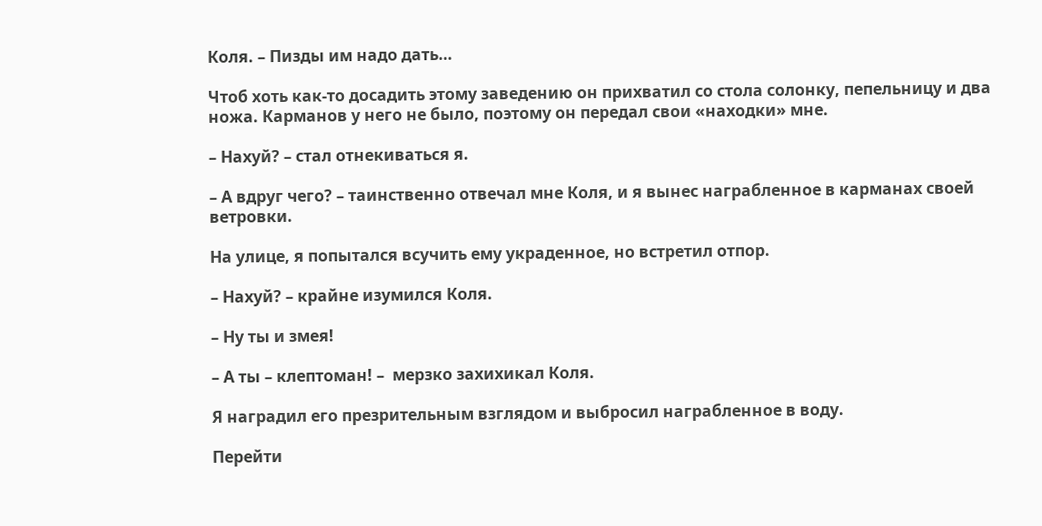Коля. – Пизды им надо дать…

Чтоб хоть как-то досадить этому заведению он прихватил со стола солонку, пепельницу и два ножа. Карманов у него не было, поэтому он передал свои «находки» мне.

– Нахуй? – стал отнекиваться я.

– А вдруг чего? – таинственно отвечал мне Коля, и я вынес награбленное в карманах своей ветровки.

На улице, я попытался всучить ему украденное, но встретил отпор.

– Нахуй? – крайне изумился Коля.

– Ну ты и змея!

– А ты – клептоман! –  мерзко захихикал Коля.

Я наградил его презрительным взглядом и выбросил награбленное в воду.

Перейти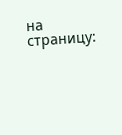на страницу: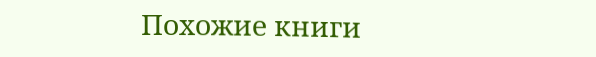Похожие книги